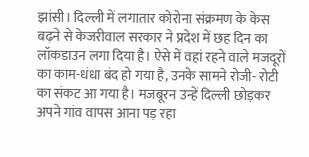झांसी। दिल्ली में लगातार कोरोना संक्रमण के केस बढ़ने से केजरीवाल सरकार ने प्रदेश में छह दिन का लॉकडाउन लगा दिया है। ऐसे में वहां रहने वाले मजदूरों का काम-धंधा बंद हो गया है, उनके सामने रोजी- रोटी का संकट आ गया है। मजबूरन उन्हें दिल्ली छोड़कर अपने गांव वापस आना पड़ रहा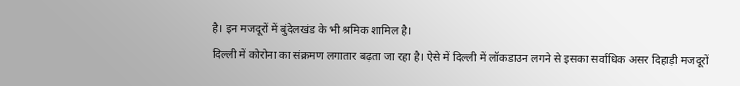है। इन मजदूरों में बुंदेलखंड के भी श्रमिक शामिल है।
दिल्ली में कोरोना का संक्रमण लगातार बढ़ता जा रहा है। ऐसे में दिल्ली में लॉकडाउन लगने से इसका सर्वाधिक असर दिहाड़ी मजदूरों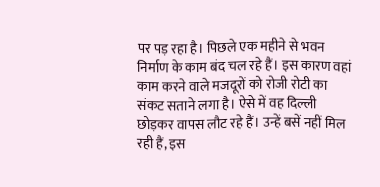पर पड़ रहा है। पिछले एक महीने से भवन निर्माण के काम बंद चल रहे हैं। इस कारण वहां काम करने वाले मजदूरों को रोजी रोटी का संकट सताने लगा है। ऐसे में वह दिल्ली छोड़कर वापस लौट रहे हैं। उन्हें बसें नहीं मिल रही हैं, इस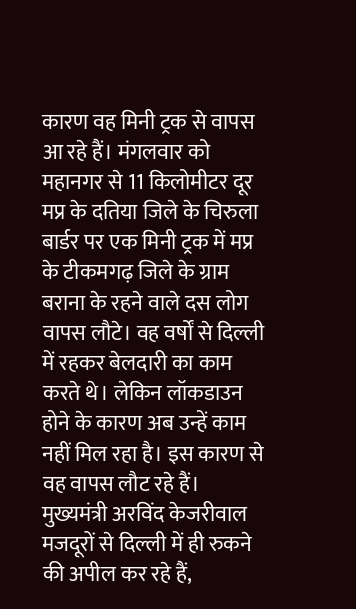कारण वह मिनी ट्रक से वापस आ रहे हैं। मंगलवार को महानगर से 11 किलोमीटर दूर मप्र के दतिया जिले के चिरुला बार्डर पर एक मिनी ट्रक में मप्र के टीकमगढ़ जिले के ग्राम बराना के रहने वाले दस लोग वापस लौटे। वह वर्षों से दिल्ली में रहकर बेलदारी का काम करते थे। लेकिन लॉकडाउन होने के कारण अब उन्हें काम नहीं मिल रहा है। इस कारण से वह वापस लौट रहे हैं। मुख्यमंत्री अरविंद केजरीवाल मजदूरों से दिल्ली में ही रुकने की अपील कर रहे हैं,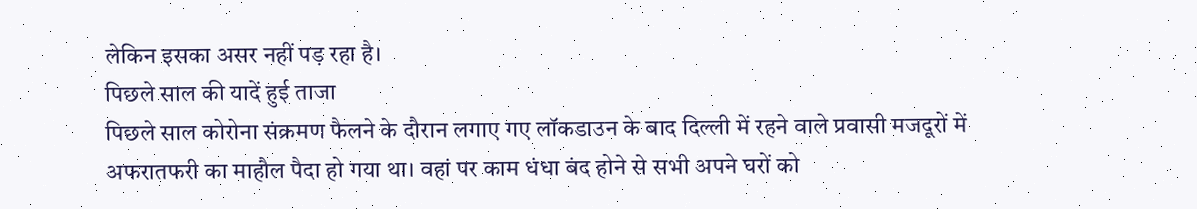लेकिन इसका असर नहीं पड़ रहा है।
पिछले साल की यादें हुई ताजा
पिछले साल कोरोना संक्रमण फैलने के दौरान लगाए गए लॉकडाउन के बाद दिल्ली में रहने वाले प्रवासी मजदूरों में अफरातफरी का माहौल पैदा हो गया था। वहां पर काम धंधा बंद होने से सभी अपने घरों को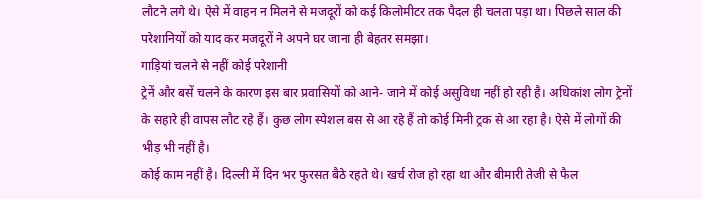लौटने लगे थे। ऐसे में वाहन न मिलने से मजदूरों को कई किलोमीटर तक पैदल ही चलता पड़ा था। पिछले साल की परेशानियों को याद कर मजदूरों ने अपने घर जाना ही बेहतर समझा।
गाड़ियां चलने से नहीं कोई परेशानी
ट्रेनें और बसें चलने के कारण इस बार प्रवासियों को आने- जाने में कोई असुविधा नहीं हो रही है। अधिकांश लोग ट्रेनों के सहारे ही वापस लौट रहे हैं। कुछ लोग स्पेशल बस से आ रहे हैं तो कोई मिनी ट्रक से आ रहा है। ऐसे में लोगों की भीड़ भी नहीं है।
कोई काम नहीं है। दिल्ली में दिन भर फुरसत बैठे रहते थे। खर्च रोज हो रहा था और बीमारी तेजी से फैल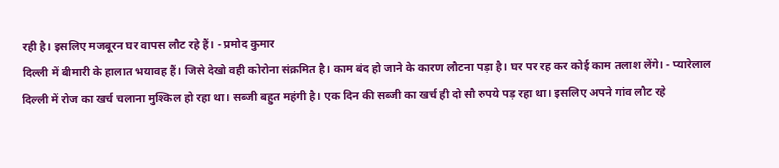रही है। इसलिए मजबूरन घर वापस लौट रहे हैं। - प्रमोद कुमार
दिल्ली में बीमारी के हालात भयावह हैं। जिसे देखो वही कोरोना संक्रमित है। काम बंद हो जाने के कारण लौटना पड़ा है। घर पर रह कर कोई काम तलाश लेंगे। - प्यारेलाल
दिल्ली में रोज का खर्च चलाना मुश्किल हो रहा था। सब्जी बहुत महंगी है। एक दिन की सब्जी का खर्च ही दो सौ रुपये पड़ रहा था। इसलिए अपने गांव लौट रहे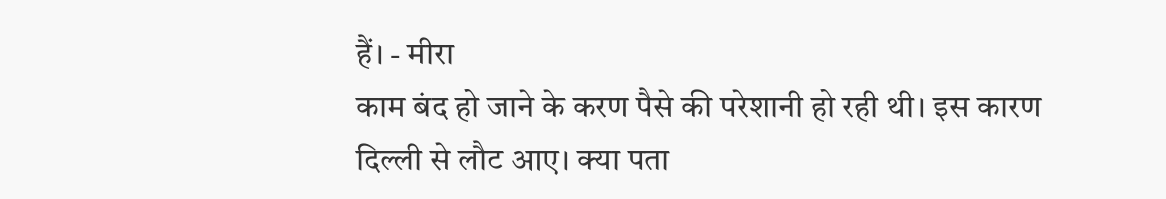हैं। - मीरा
काम बंद हो जाने के करण पैसे की परेशानी हो रही थी। इस कारण दिल्ली से लौट आए। क्या पता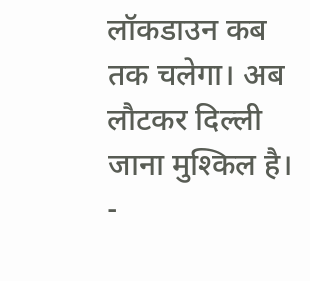लॉकडाउन कब तक चलेगा। अब लौटकर दिल्ली जाना मुश्किल है। -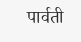पार्वती